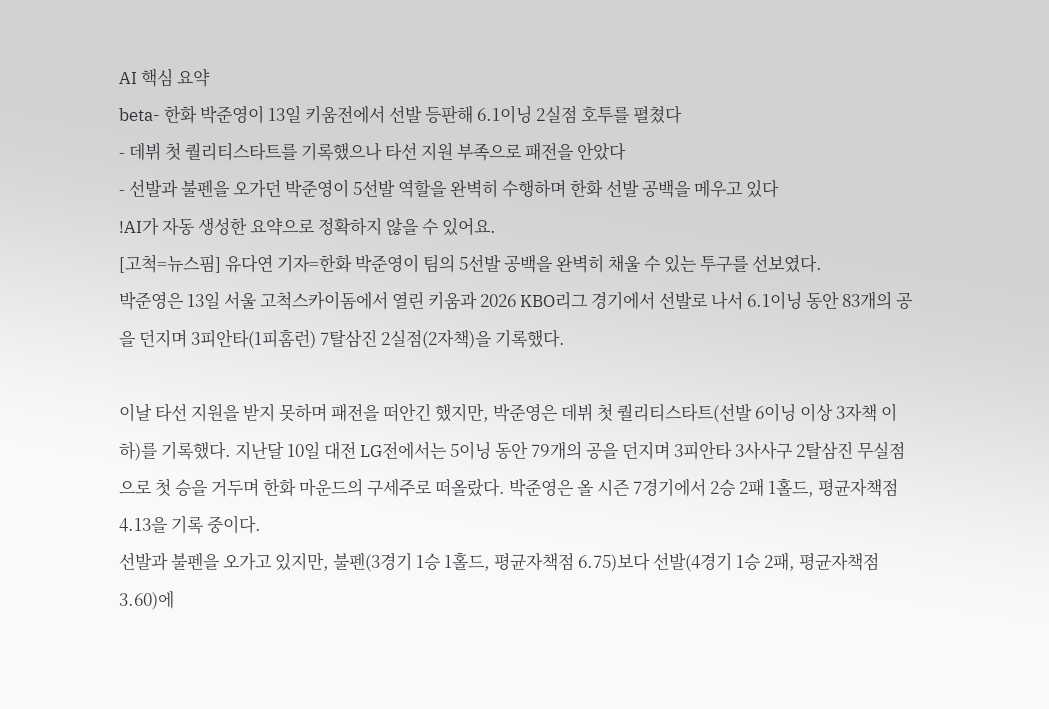AI 핵심 요약
beta- 한화 박준영이 13일 키움전에서 선발 등판해 6.1이닝 2실점 호투를 펼쳤다
- 데뷔 첫 퀄리티스타트를 기록했으나 타선 지원 부족으로 패전을 안았다
- 선발과 불펜을 오가던 박준영이 5선발 역할을 완벽히 수행하며 한화 선발 공백을 메우고 있다
!AI가 자동 생성한 요약으로 정확하지 않을 수 있어요.
[고척=뉴스핌] 유다연 기자=한화 박준영이 팀의 5선발 공백을 완벽히 채울 수 있는 투구를 선보였다.
박준영은 13일 서울 고척스카이돔에서 열린 키움과 2026 KBO리그 경기에서 선발로 나서 6.1이닝 동안 83개의 공을 던지며 3피안타(1피홈런) 7탈삼진 2실점(2자책)을 기록했다.

이날 타선 지원을 받지 못하며 패전을 떠안긴 했지만, 박준영은 데뷔 첫 퀄리티스타트(선발 6이닝 이상 3자책 이하)를 기록했다. 지난달 10일 대전 LG전에서는 5이닝 동안 79개의 공을 던지며 3피안타 3사사구 2탈삼진 무실점으로 첫 승을 거두며 한화 마운드의 구세주로 떠올랐다. 박준영은 올 시즌 7경기에서 2승 2패 1홀드, 평균자책점 4.13을 기록 중이다.
선발과 불펜을 오가고 있지만, 불펜(3경기 1승 1홀드, 평균자책점 6.75)보다 선발(4경기 1승 2패, 평균자책점 3.60)에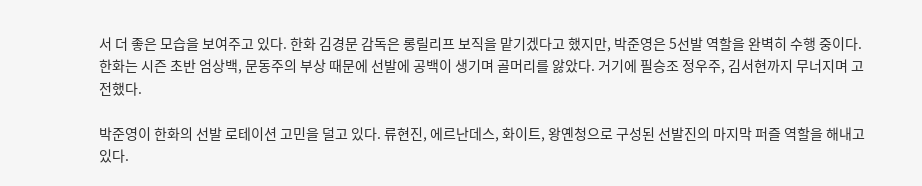서 더 좋은 모습을 보여주고 있다. 한화 김경문 감독은 롱릴리프 보직을 맡기겠다고 했지만, 박준영은 5선발 역할을 완벽히 수행 중이다.
한화는 시즌 초반 엄상백, 문동주의 부상 때문에 선발에 공백이 생기며 골머리를 앓았다. 거기에 필승조 정우주, 김서현까지 무너지며 고전했다.

박준영이 한화의 선발 로테이션 고민을 덜고 있다. 류현진, 에르난데스, 화이트, 왕옌청으로 구성된 선발진의 마지막 퍼즐 역할을 해내고 있다.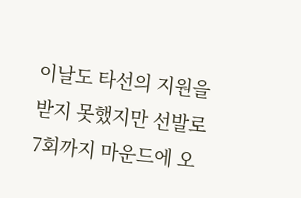이날도 타선의 지원을 받지 못했지만 선발로 7회까지 마운드에 오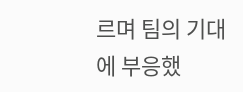르며 팀의 기대에 부응했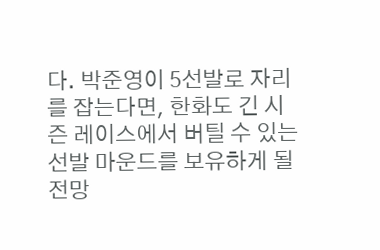다. 박준영이 5선발로 자리를 잡는다면, 한화도 긴 시즌 레이스에서 버틸 수 있는 선발 마운드를 보유하게 될 전망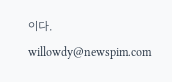이다.
willowdy@newspim.com